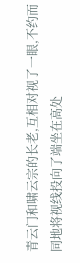青云门和啸云宗的长老,互相对视了一眼,不约而同地将视线投向了端坐在高处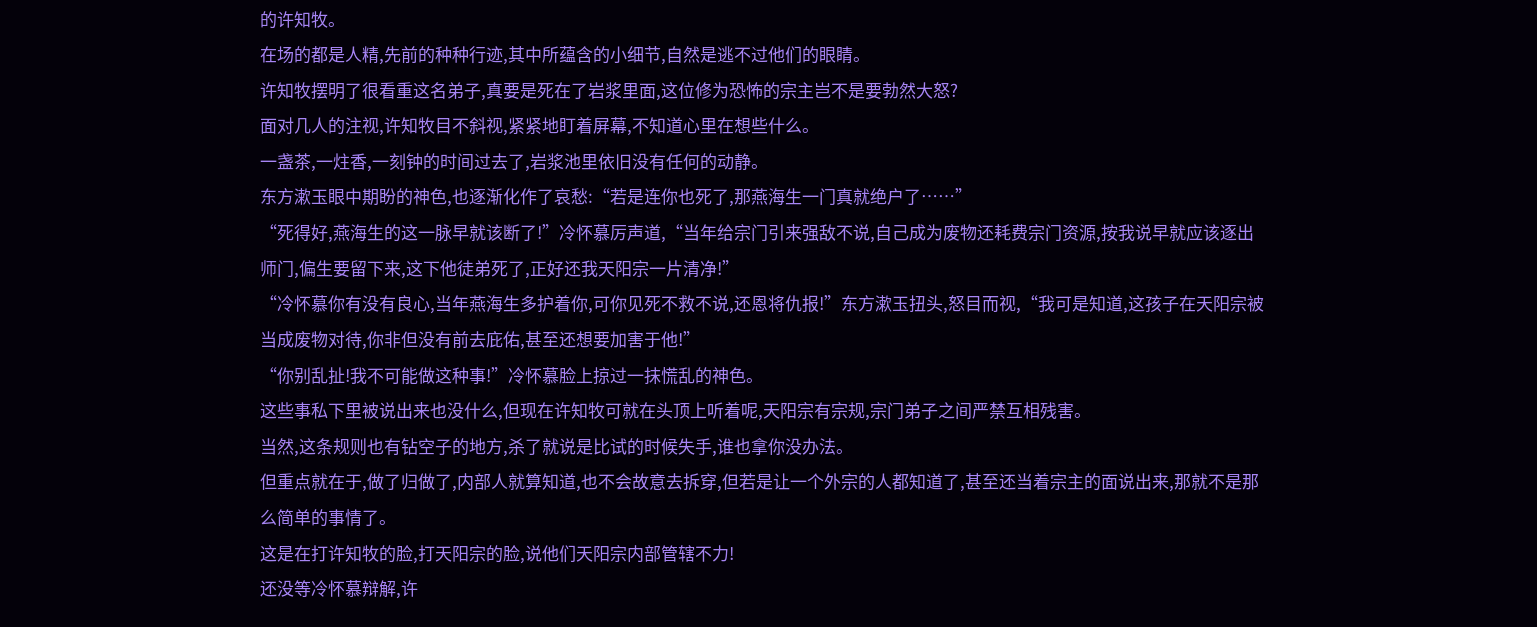的许知牧。
在场的都是人精,先前的种种行迹,其中所蕴含的小细节,自然是逃不过他们的眼睛。
许知牧摆明了很看重这名弟子,真要是死在了岩浆里面,这位修为恐怖的宗主岂不是要勃然大怒?
面对几人的注视,许知牧目不斜视,紧紧地盯着屏幕,不知道心里在想些什么。
一盏茶,一炷香,一刻钟的时间过去了,岩浆池里依旧没有任何的动静。
东方漱玉眼中期盼的神色,也逐渐化作了哀愁:“若是连你也死了,那燕海生一门真就绝户了……”
“死得好,燕海生的这一脉早就该断了!”冷怀慕厉声道,“当年给宗门引来强敌不说,自己成为废物还耗费宗门资源,按我说早就应该逐出师门,偏生要留下来,这下他徒弟死了,正好还我天阳宗一片清净!”
“冷怀慕你有没有良心,当年燕海生多护着你,可你见死不救不说,还恩将仇报!”东方漱玉扭头,怒目而视,“我可是知道,这孩子在天阳宗被当成废物对待,你非但没有前去庇佑,甚至还想要加害于他!”
“你别乱扯!我不可能做这种事!”冷怀慕脸上掠过一抹慌乱的神色。
这些事私下里被说出来也没什么,但现在许知牧可就在头顶上听着呢,天阳宗有宗规,宗门弟子之间严禁互相残害。
当然,这条规则也有钻空子的地方,杀了就说是比试的时候失手,谁也拿你没办法。
但重点就在于,做了归做了,内部人就算知道,也不会故意去拆穿,但若是让一个外宗的人都知道了,甚至还当着宗主的面说出来,那就不是那么简单的事情了。
这是在打许知牧的脸,打天阳宗的脸,说他们天阳宗内部管辖不力!
还没等冷怀慕辩解,许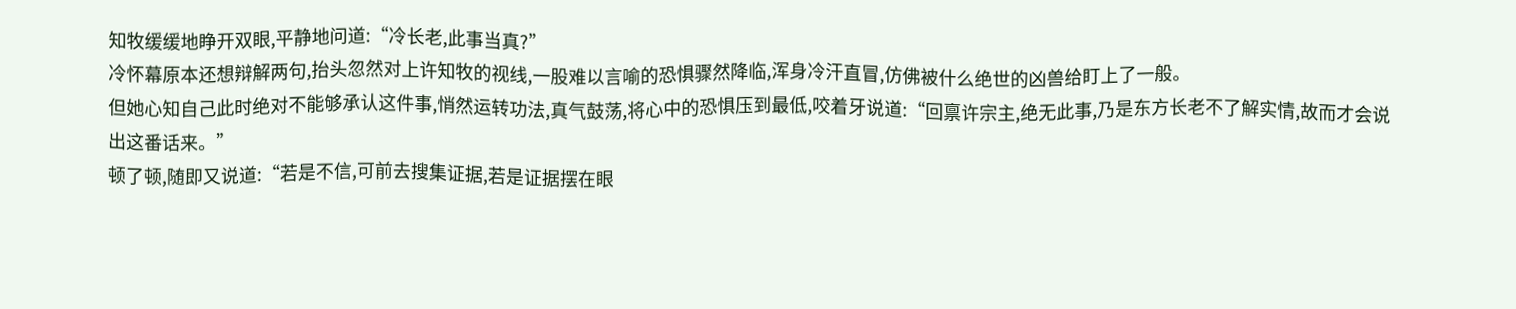知牧缓缓地睁开双眼,平静地问道:“冷长老,此事当真?”
冷怀幕原本还想辩解两句,抬头忽然对上许知牧的视线,一股难以言喻的恐惧骤然降临,浑身冷汗直冒,仿佛被什么绝世的凶兽给盯上了一般。
但她心知自己此时绝对不能够承认这件事,悄然运转功法,真气鼓荡,将心中的恐惧压到最低,咬着牙说道:“回禀许宗主,绝无此事,乃是东方长老不了解实情,故而才会说出这番话来。”
顿了顿,随即又说道:“若是不信,可前去搜集证据,若是证据摆在眼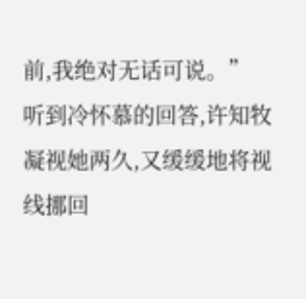前,我绝对无话可说。”
听到冷怀慕的回答,许知牧凝视她两久,又缓缓地将视线挪回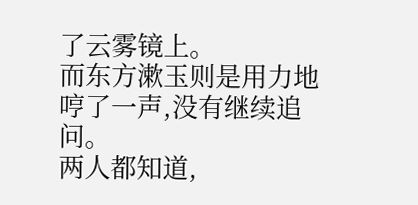了云雾镜上。
而东方漱玉则是用力地哼了一声,没有继续追问。
两人都知道,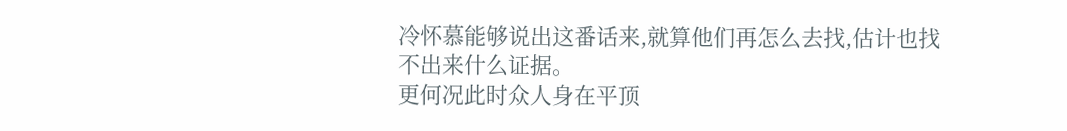冷怀慕能够说出这番话来,就算他们再怎么去找,估计也找不出来什么证据。
更何况此时众人身在平顶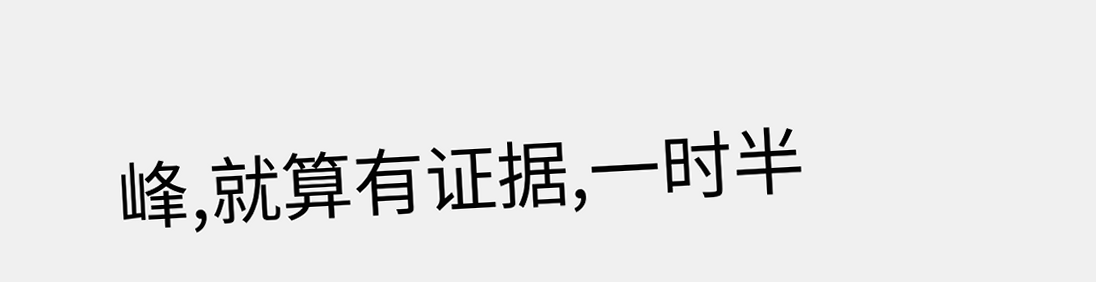峰,就算有证据,一时半